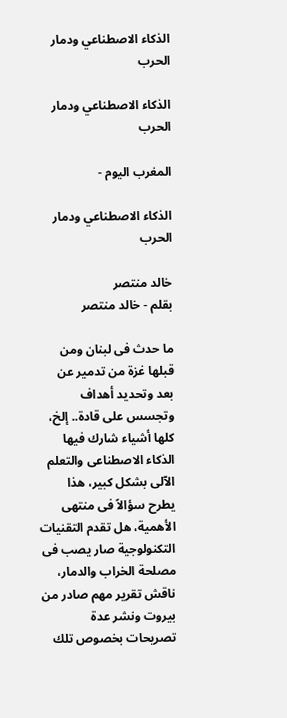الذكاء الاصطناعي ودمار الحرب

الذكاء الاصطناعي ودمار الحرب

المغرب اليوم -

الذكاء الاصطناعي ودمار الحرب

خالد منتصر
بقلم - خالد منتصر

ما حدث فى لبنان ومن قبلها غزة من تدمير عن بعد وتحديد أهداف وتجسس على قادة.. إلخ، كلها أشياء شارك فيها الذكاء الاصطناعى والتعلم الآلى بشكل كبير، هذا يطرح سؤالاً فى منتهى الأهمية، هل تقدم التقنيات التكنولوجية صار يصب فى مصلحة الخراب والدمار، ناقش تقرير مهم صادر من بيروت ونشر عدة تصريحات بخصوص تلك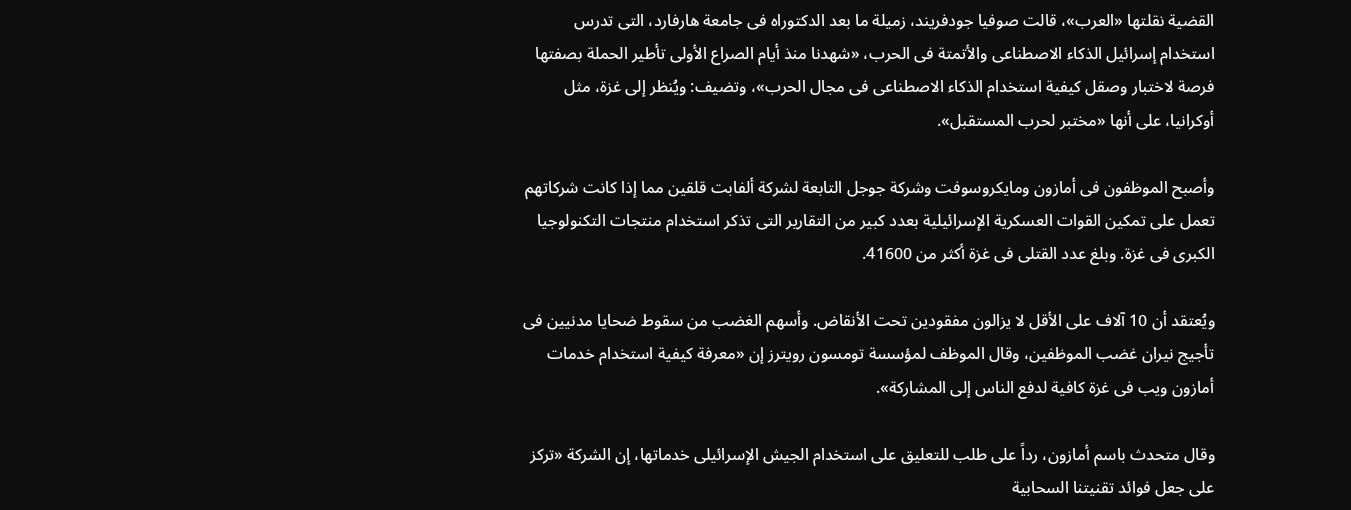القضية نقلتها «العرب»، قالت صوفيا جودفريند، زميلة ما بعد الدكتوراه فى جامعة هارفارد، التى تدرس استخدام إسرائيل الذكاء الاصطناعى والأتمتة فى الحرب، «شهدنا منذ أيام الصراع الأولى تأطير الحملة بصفتها فرصة لاختبار وصقل كيفية استخدام الذكاء الاصطناعى فى مجال الحرب»، وتضيف: ويُنظر إلى غزة، مثل أوكرانيا، على أنها «مختبر لحرب المستقبل».

وأصبح الموظفون فى أمازون ومايكروسوفت وشركة جوجل التابعة لشركة ألفابت قلقين مما إذا كانت شركاتهم تعمل على تمكين القوات العسكرية الإسرائيلية بعدد كبير من التقارير التى تذكر استخدام منتجات التكنولوجيا الكبرى فى غزة. وبلغ عدد القتلى فى غزة أكثر من 41600.

ويُعتقد أن 10 آلاف على الأقل لا يزالون مفقودين تحت الأنقاض. وأسهم الغضب من سقوط ضحايا مدنيين فى تأجيج نيران غضب الموظفين، وقال الموظف لمؤسسة تومسون رويترز إن «معرفة كيفية استخدام خدمات أمازون ويب فى غزة كافية لدفع الناس إلى المشاركة».

وقال متحدث باسم أمازون، رداً على طلب للتعليق على استخدام الجيش الإسرائيلى خدماتها، إن الشركة «تركز على جعل فوائد تقنيتنا السحابية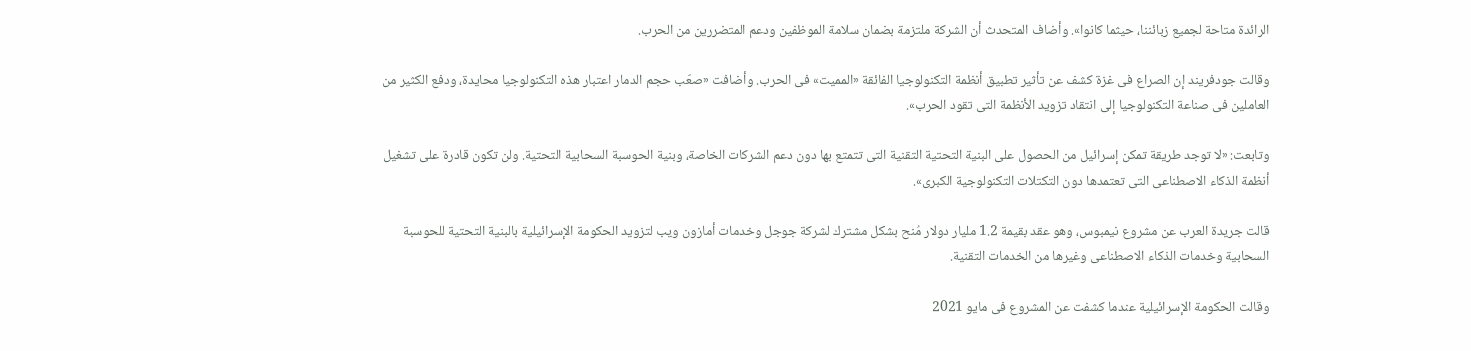الرائدة متاحة لجميع زبائننا، حيثما كانوا». وأضاف المتحدث أن الشركة ملتزمة بضمان سلامة الموظفين ودعم المتضررين من الحرب.

وقالت جودفريند إن الصراع فى غزة كشف عن تأثير تطبيق أنظمة التكنولوجيا الفائقة «المميت» فى الحرب. وأضافت «صعّب حجم الدمار اعتبار هذه التكنولوجيا محايدة، ودفع الكثير من العاملين فى صناعة التكنولوجيا إلى انتقاد تزويد الأنظمة التى تقود الحرب».

وتابعت: «لا توجد طريقة تمكن إسرائيل من الحصول على البنية التحتية التقنية التى تتمتع بها دون دعم الشركات الخاصة، وبنية الحوسبة السحابية التحتية. ولن تكون قادرة على تشغيل أنظمة الذكاء الاصطناعى التى تعتمدها دون التكتلات التكنولوجية الكبرى».

قالت جريدة العرب عن مشروع نيمبوس، وهو عقد بقيمة 1.2 مليار دولار مُنح بشكل مشترك لشركة جوجل وخدمات أمازون ويب لتزويد الحكومة الإسرائيلية بالبنية التحتية للحوسبة السحابية وخدمات الذكاء الاصطناعى وغيرها من الخدمات التقنية.

وقالت الحكومة الإسرائيلية عندما كشفت عن المشروع فى مايو 2021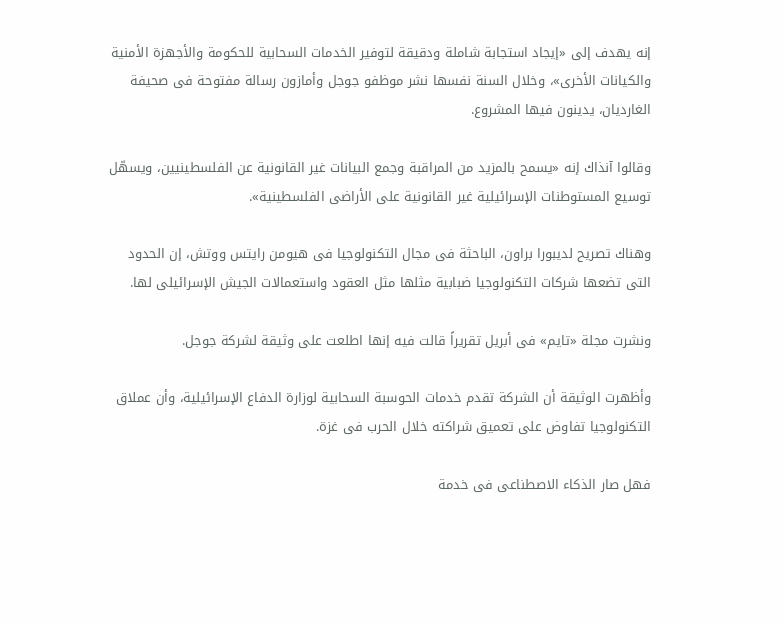إنه يهدف إلى «إيجاد استجابة شاملة ودقيقة لتوفير الخدمات السحابية للحكومة والأجهزة الأمنية والكيانات الأخرى»، وخلال السنة نفسها نشر موظفو جوجل وأمازون رسالة مفتوحة فى صحيفة الغارديان، يدينون فيها المشروع.

وقالوا آنذاك إنه «يسمح بالمزيد من المراقبة وجمع البيانات غير القانونية عن الفلسطينيين، ويسهّل توسيع المستوطنات الإسرائيلية غير القانونية على الأراضى الفلسطينية».

وهناك تصريح لديبورا براون، الباحثة فى مجال التكنولوجيا فى هيومن رايتس ووتش، إن الحدود التى تضعها شركات التكنولوجيا ضبابية مثلها مثل العقود واستعمالات الجيش الإسرائيلى لها.

ونشرت مجلة «تايم» فى أبريل تقريراً قالت فيه إنها اطلعت على وثيقة لشركة جوجل.

وأظهرت الوثيقة أن الشركة تقدم خدمات الحوسبة السحابية لوزارة الدفاع الإسرائيلية، وأن عملاق التكنولوجيا تفاوض على تعميق شراكته خلال الحرب فى غزة.

فهل صار الذكاء الاصطناعى فى خدمة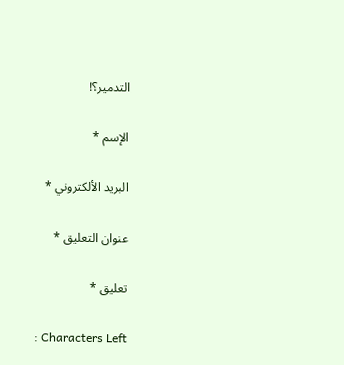التدمير؟!

الإسم *

البريد الألكتروني *

عنوان التعليق *

تعليق *

: Characters Left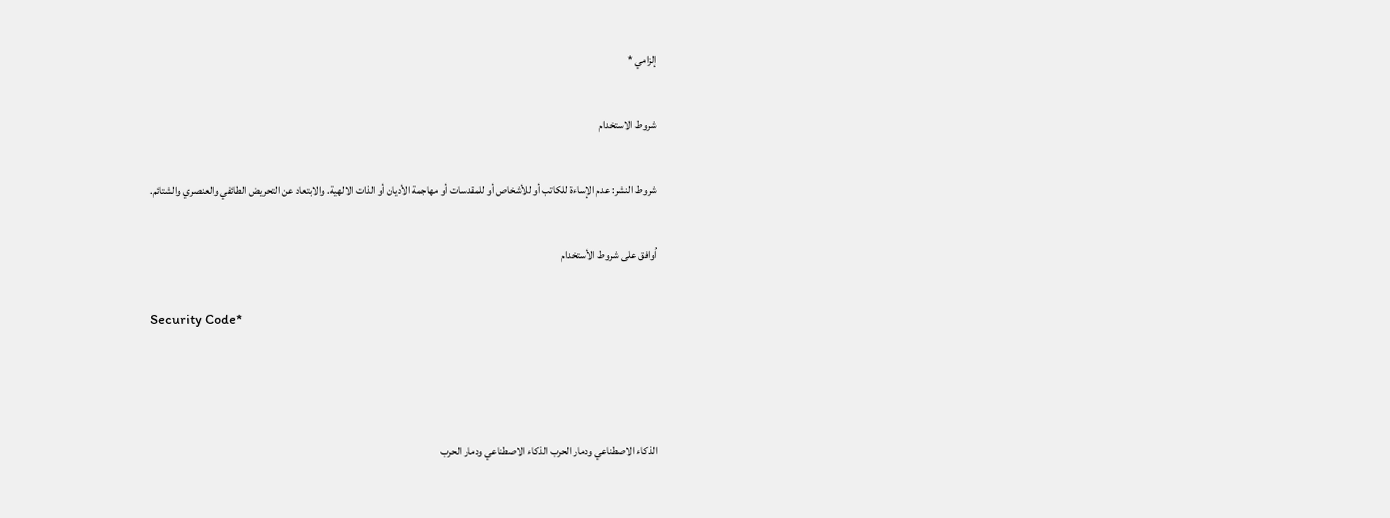إلزامي *

شروط الاستخدام

شروط النشر: عدم الإساءة للكاتب أو للأشخاص أو للمقدسات أو مهاجمة الأديان أو الذات الالهية. والابتعاد عن التحريض الطائفي والعنصري والشتائم.

اُوافق على شروط الأستخدام

Security Code*



الذكاء الاصطناعي ودمار الحرب الذكاء الاصطناعي ودمار الحرب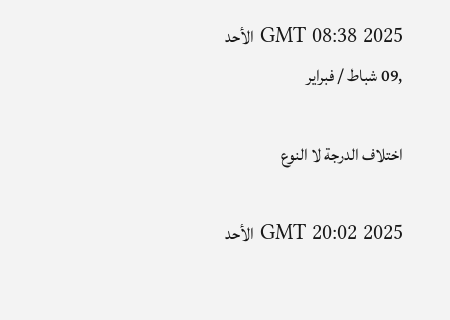GMT 08:38 2025 الأحد ,09 شباط / فبراير

اختلاف الدرجة لا النوع

GMT 20:02 2025 الأحد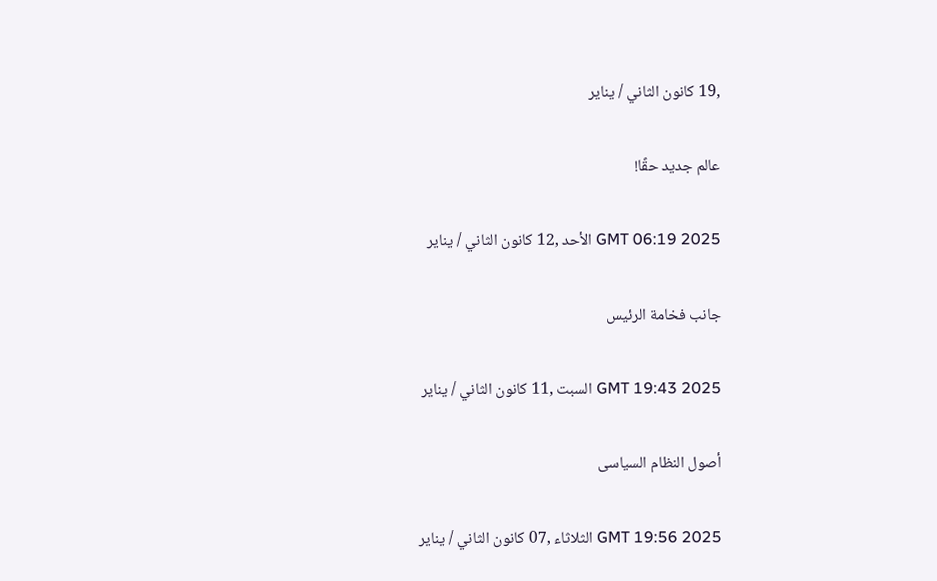,19 كانون الثاني / يناير

عالم جديد حقًا!

GMT 06:19 2025 الأحد ,12 كانون الثاني / يناير

جانب فخامة الرئيس

GMT 19:43 2025 السبت ,11 كانون الثاني / يناير

أصول النظام السياسى

GMT 19:56 2025 الثلاثاء ,07 كانون الثاني / يناير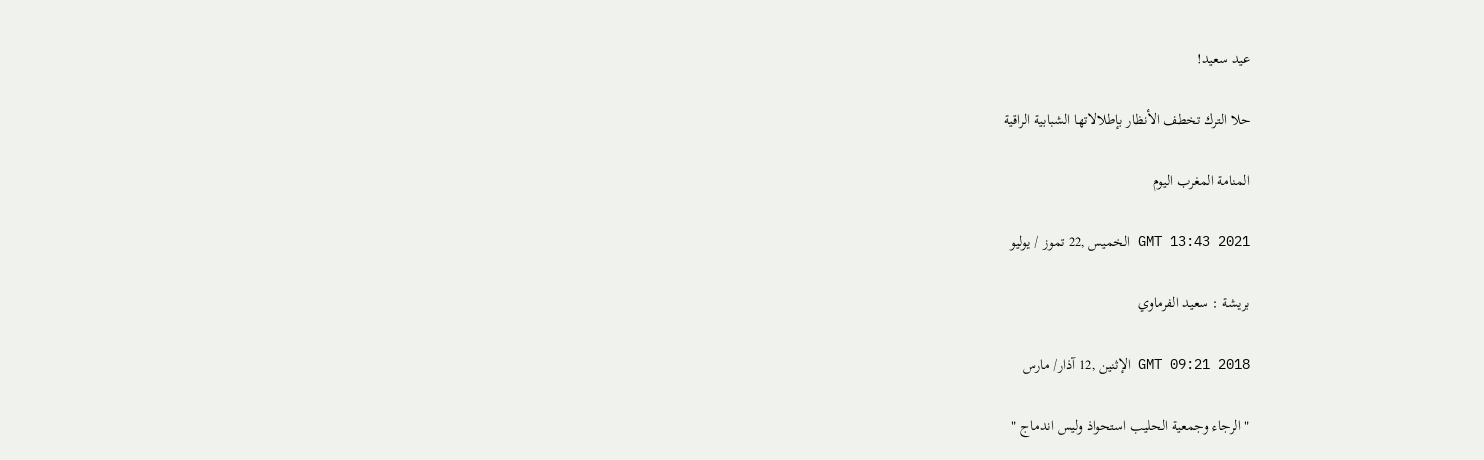عيد سعيد!

حلا الترك تخطف الأنظار بإطلالاتها الشبابية الراقية

المنامة المغرب اليوم

GMT 13:43 2021 الخميس ,22 تموز / يوليو

بريشة : سعيد الفرماوي

GMT 09:21 2018 الإثنين ,12 آذار/ مارس

" الرجاء وجمعية الحليب استحواذ وليس اندماج "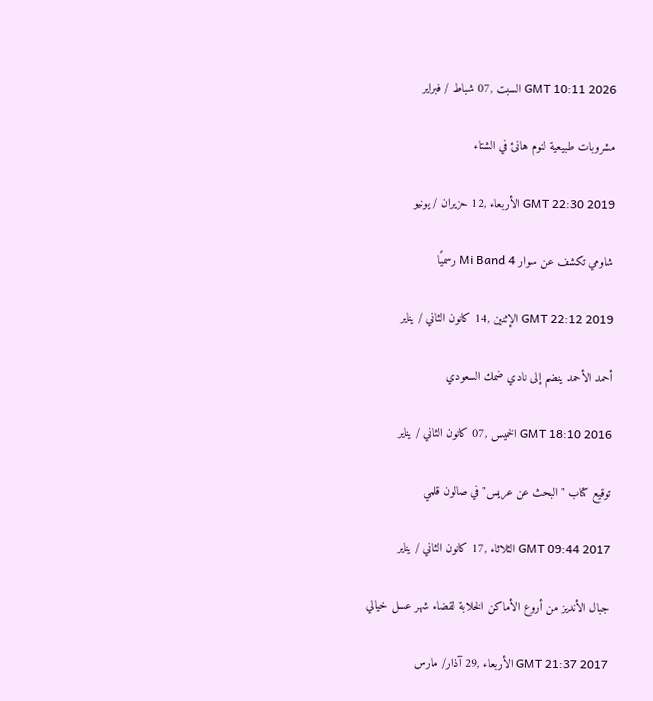GMT 10:11 2026 السبت ,07 شباط / فبراير

مشروبات طبيعية لنوم هانئ في الشتاء

GMT 22:30 2019 الأربعاء ,12 حزيران / يونيو

شاومي تكشف عن سوار Mi Band 4 رسميًا

GMT 22:12 2019 الإثنين ,14 كانون الثاني / يناير

أحمد الأحمد ينضم إلى نادي ضمك السعودي

GMT 18:10 2016 الخميس ,07 كانون الثاني / يناير

توقيع كتاب "البحث عن عريس" في صالون قلمي

GMT 09:44 2017 الثلاثاء ,17 كانون الثاني / يناير

جبال الأنديز من أروع الأماكن الخلابة لقضاء شهر عسل خيالي

GMT 21:37 2017 الأربعاء ,29 آذار/ مارس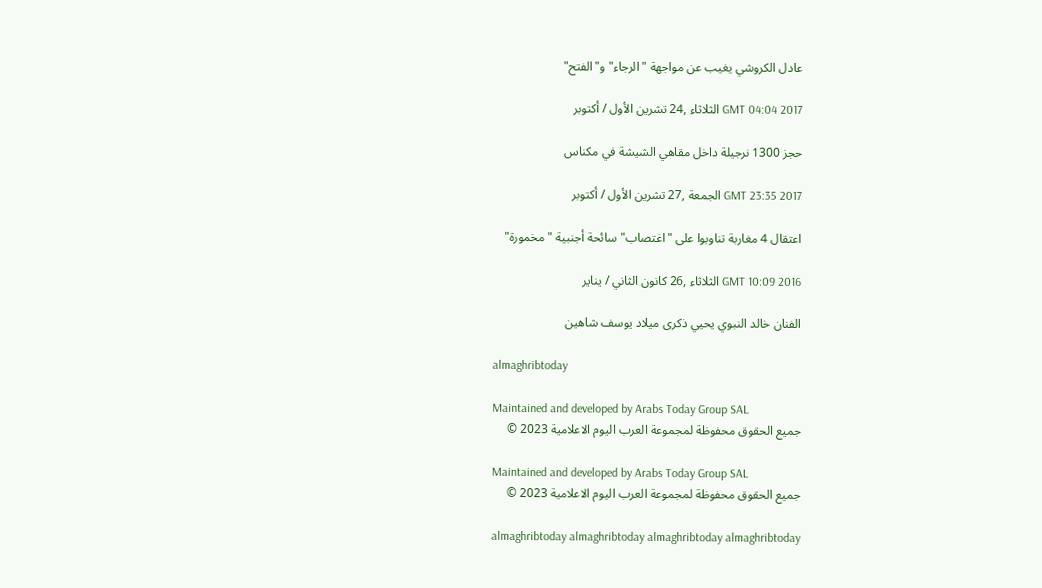عادل الكروشي يغيب عن مواجهة "الرجاء" و"الفتح"

GMT 04:04 2017 الثلاثاء ,24 تشرين الأول / أكتوبر

حجز 1300 نرجيلة داخل مقاهي الشيشة في مكناس

GMT 23:35 2017 الجمعة ,27 تشرين الأول / أكتوبر

اعتقال 4 مغاربة تناوبوا على "اغتصاب" سائحة أجنبية "مخمورة"

GMT 10:09 2016 الثلاثاء ,26 كانون الثاني / يناير

الفنان خالد النبوي يحيي ذكرى ميلاد يوسف شاهين

almaghribtoday

Maintained and developed by Arabs Today Group SAL
جميع الحقوق محفوظة لمجموعة العرب اليوم الاعلامية 2023 ©

Maintained and developed by Arabs Today Group SAL
جميع الحقوق محفوظة لمجموعة العرب اليوم الاعلامية 2023 ©

almaghribtoday almaghribtoday almaghribtoday almaghribtoday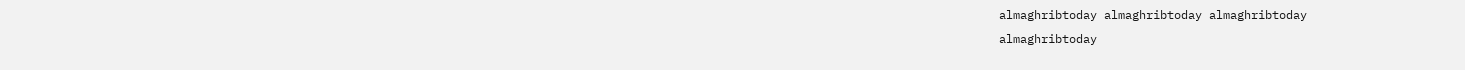almaghribtoday almaghribtoday almaghribtoday
almaghribtoday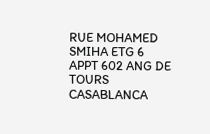RUE MOHAMED SMIHA ETG 6 APPT 602 ANG DE TOURS CASABLANCA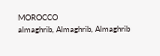MOROCCO
almaghrib, Almaghrib, Almaghrib